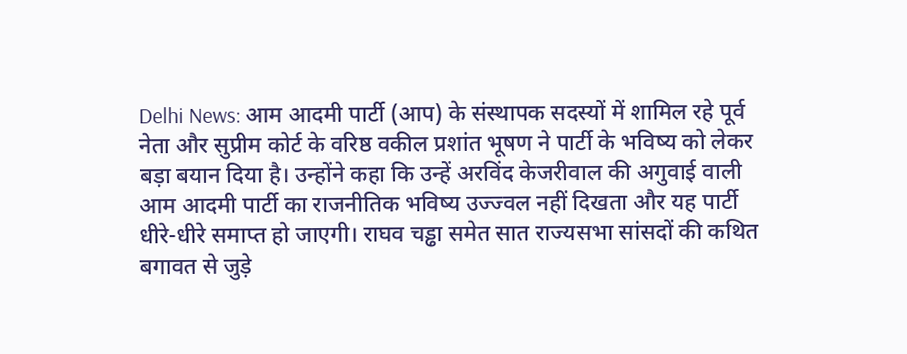Delhi News: आम आदमी पार्टी (आप) के संस्थापक सदस्यों में शामिल रहे पूर्व नेता और सुप्रीम कोर्ट के वरिष्ठ वकील प्रशांत भूषण ने पार्टी के भविष्य को लेकर बड़ा बयान दिया है। उन्होंने कहा कि उन्हें अरविंद केजरीवाल की अगुवाई वाली आम आदमी पार्टी का राजनीतिक भविष्य उज्ज्वल नहीं दिखता और यह पार्टी धीरे-धीरे समाप्त हो जाएगी। राघव चड्ढा समेत सात राज्यसभा सांसदों की कथित बगावत से जुड़े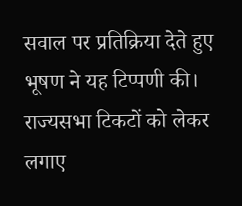सवाल पर प्रतिक्रिया देते हुए भूषण ने यह टिप्पणी की।
राज्यसभा टिकटों को लेकर लगाए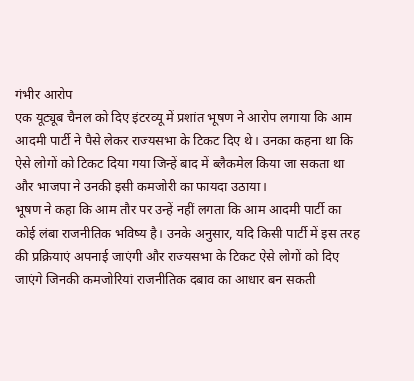गंभीर आरोप
एक यूट्यूब चैनल को दिए इंटरव्यू में प्रशांत भूषण ने आरोप लगाया कि आम आदमी पार्टी ने पैसे लेकर राज्यसभा के टिकट दिए थे। उनका कहना था कि ऐसे लोगों को टिकट दिया गया जिन्हें बाद में ब्लैकमेल किया जा सकता था और भाजपा ने उनकी इसी कमजोरी का फायदा उठाया।
भूषण ने कहा कि आम तौर पर उन्हें नहीं लगता कि आम आदमी पार्टी का कोई लंबा राजनीतिक भविष्य है। उनके अनुसार, यदि किसी पार्टी में इस तरह की प्रक्रियाएं अपनाई जाएंगी और राज्यसभा के टिकट ऐसे लोगों को दिए जाएंगे जिनकी कमजोरियां राजनीतिक दबाव का आधार बन सकती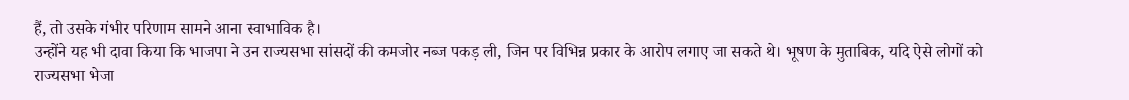हैं, तो उसके गंभीर परिणाम सामने आना स्वाभाविक है।
उन्होंने यह भी दावा किया कि भाजपा ने उन राज्यसभा सांसदों की कमजोर नब्ज पकड़ ली, जिन पर विभिन्न प्रकार के आरोप लगाए जा सकते थे। भूषण के मुताबिक, यदि ऐसे लोगों को राज्यसभा भेजा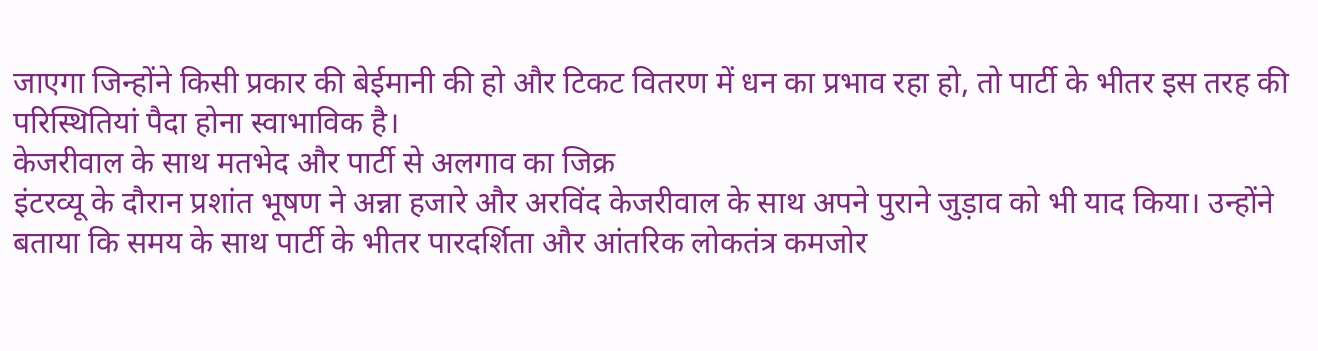जाएगा जिन्होंने किसी प्रकार की बेईमानी की हो और टिकट वितरण में धन का प्रभाव रहा हो, तो पार्टी के भीतर इस तरह की परिस्थितियां पैदा होना स्वाभाविक है।
केजरीवाल के साथ मतभेद और पार्टी से अलगाव का जिक्र
इंटरव्यू के दौरान प्रशांत भूषण ने अन्ना हजारे और अरविंद केजरीवाल के साथ अपने पुराने जुड़ाव को भी याद किया। उन्होंने बताया कि समय के साथ पार्टी के भीतर पारदर्शिता और आंतरिक लोकतंत्र कमजोर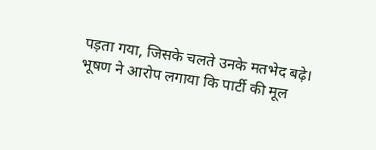पड़ता गया, जिसके चलते उनके मतभेद बढ़े।
भूषण ने आरोप लगाया कि पार्टी की मूल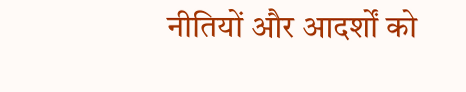नीतियों और आदर्शों को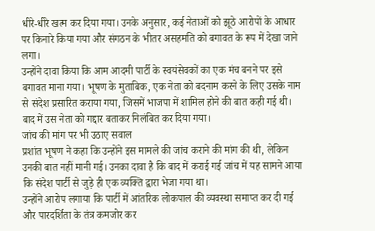धीरे-धीरे खत्म कर दिया गया। उनके अनुसार, कई नेताओं को झूठे आरोपों के आधार पर किनारे किया गया और संगठन के भीतर असहमति को बगावत के रूप में देखा जाने लगा।
उन्होंने दावा किया कि आम आदमी पार्टी के स्वयंसेवकों का एक मंच बनने पर इसे बगावत माना गया। भूषण के मुताबिक, एक नेता को बदनाम करने के लिए उसके नाम से संदेश प्रसारित कराया गया, जिसमें भाजपा में शामिल होने की बात कही गई थी। बाद में उस नेता को गद्दार बताकर निलंबित कर दिया गया।
जांच की मांग पर भी उठाए सवाल
प्रशांत भूषण ने कहा कि उन्होंने इस मामले की जांच कराने की मांग की थी, लेकिन उनकी बात नहीं मानी गई। उनका दावा है कि बाद में कराई गई जांच में यह सामने आया कि संदेश पार्टी से जुड़े ही एक व्यक्ति द्वारा भेजा गया था।
उन्होंने आरोप लगाया कि पार्टी में आंतरिक लोकपाल की व्यवस्था समाप्त कर दी गई और पारदर्शिता के तंत्र कमजोर कर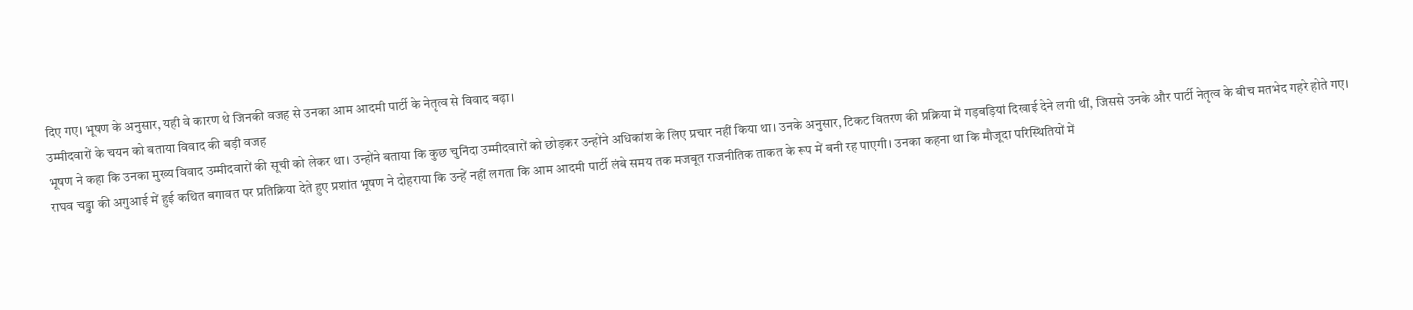दिए गए। भूषण के अनुसार, यही वे कारण थे जिनकी वजह से उनका आम आदमी पार्टी के नेतृत्व से विवाद बढ़ा।
उम्मीदवारों के चयन को बताया विवाद की बड़ी वजह
भूषण ने कहा कि उनका मुख्य विवाद उम्मीदवारों की सूची को लेकर था। उन्होंने बताया कि कुछ चुनिंदा उम्मीदवारों को छोड़कर उन्होंने अधिकांश के लिए प्रचार नहीं किया था। उनके अनुसार, टिकट वितरण की प्रक्रिया में गड़बड़ियां दिखाई देने लगी थीं, जिससे उनके और पार्टी नेतृत्व के बीच मतभेद गहरे होते गए।
राघव चड्ढा की अगुआई में हुई कथित बगावत पर प्रतिक्रिया देते हुए प्रशांत भूषण ने दोहराया कि उन्हें नहीं लगता कि आम आदमी पार्टी लंबे समय तक मजबूत राजनीतिक ताकत के रूप में बनी रह पाएगी। उनका कहना था कि मौजूदा परिस्थितियों में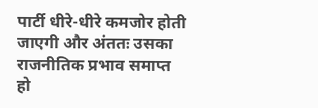पार्टी धीरे-धीरे कमजोर होती जाएगी और अंततः उसका राजनीतिक प्रभाव समाप्त हो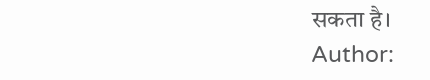सकता है।
Author: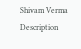Shivam Verma
Description